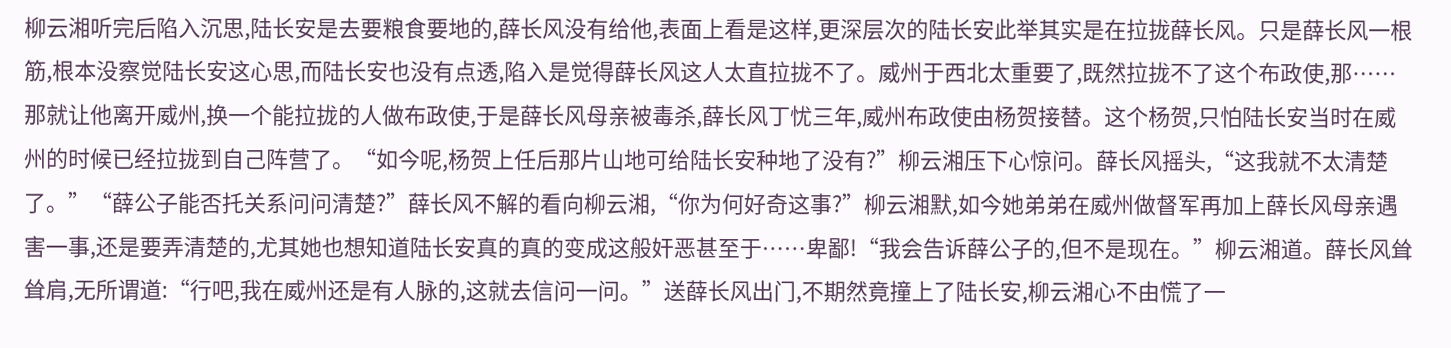柳云湘听完后陷入沉思,陆长安是去要粮食要地的,薛长风没有给他,表面上看是这样,更深层次的陆长安此举其实是在拉拢薛长风。只是薛长风一根筋,根本没察觉陆长安这心思,而陆长安也没有点透,陷入是觉得薛长风这人太直拉拢不了。威州于西北太重要了,既然拉拢不了这个布政使,那……那就让他离开威州,换一个能拉拢的人做布政使,于是薛长风母亲被毒杀,薛长风丁忧三年,威州布政使由杨贺接替。这个杨贺,只怕陆长安当时在威州的时候已经拉拢到自己阵营了。“如今呢,杨贺上任后那片山地可给陆长安种地了没有?”柳云湘压下心惊问。薛长风摇头,“这我就不太清楚了。”“薛公子能否托关系问问清楚?”薛长风不解的看向柳云湘,“你为何好奇这事?”柳云湘默,如今她弟弟在威州做督军再加上薛长风母亲遇害一事,还是要弄清楚的,尤其她也想知道陆长安真的真的变成这般奸恶甚至于……卑鄙!“我会告诉薛公子的,但不是现在。”柳云湘道。薛长风耸耸肩,无所谓道:“行吧,我在威州还是有人脉的,这就去信问一问。”送薛长风出门,不期然竟撞上了陆长安,柳云湘心不由慌了一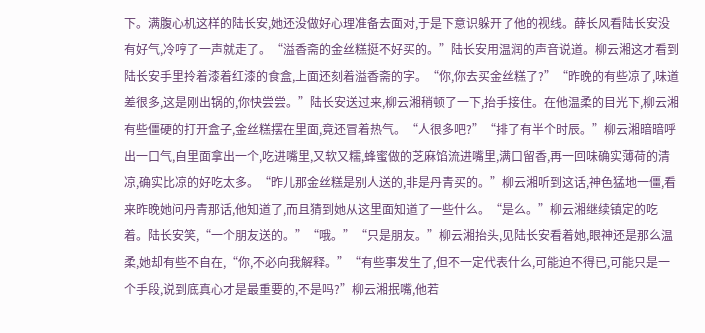下。满腹心机这样的陆长安,她还没做好心理准备去面对,于是下意识躲开了他的视线。薛长风看陆长安没有好气,冷哼了一声就走了。“溢香斋的金丝糕挺不好买的。”陆长安用温润的声音说道。柳云湘这才看到陆长安手里拎着漆着红漆的食盒,上面还刻着溢香斋的字。“你,你去买金丝糕了?”“昨晚的有些凉了,味道差很多,这是刚出锅的,你快尝尝。”陆长安送过来,柳云湘稍顿了一下,抬手接住。在他温柔的目光下,柳云湘有些僵硬的打开盒子,金丝糕摆在里面,竟还冒着热气。“人很多吧?”“排了有半个时辰。”柳云湘暗暗呼出一口气,自里面拿出一个,吃进嘴里,又软又糯,蜂蜜做的芝麻馅流进嘴里,满口留香,再一回味确实薄荷的清凉,确实比凉的好吃太多。“昨儿那金丝糕是别人送的,非是丹青买的。”柳云湘听到这话,神色猛地一僵,看来昨晚她问丹青那话,他知道了,而且猜到她从这里面知道了一些什么。“是么。”柳云湘继续镇定的吃着。陆长安笑,“一个朋友送的。”“哦。”“只是朋友。”柳云湘抬头,见陆长安看着她,眼神还是那么温柔,她却有些不自在,“你,不必向我解释。”“有些事发生了,但不一定代表什么,可能迫不得已,可能只是一个手段,说到底真心才是最重要的,不是吗?”柳云湘抿嘴,他若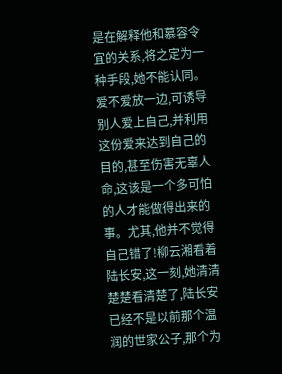是在解释他和慕容令宜的关系,将之定为一种手段,她不能认同。爱不爱放一边,可诱导别人爱上自己,并利用这份爱来达到自己的目的,甚至伤害无辜人命,这该是一个多可怕的人才能做得出来的事。尤其,他并不觉得自己错了!柳云湘看着陆长安,这一刻,她清清楚楚看清楚了,陆长安已经不是以前那个温润的世家公子,那个为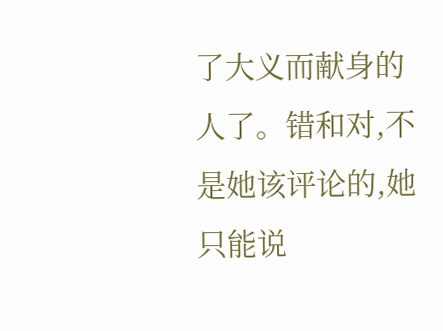了大义而献身的人了。错和对,不是她该评论的,她只能说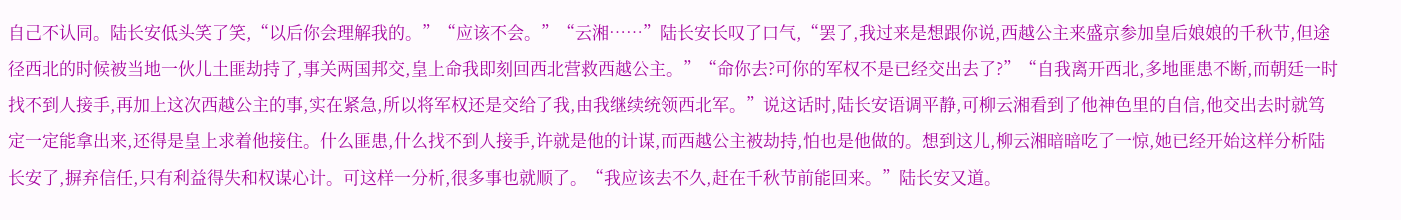自己不认同。陆长安低头笑了笑,“以后你会理解我的。”“应该不会。”“云湘……”陆长安长叹了口气,“罢了,我过来是想跟你说,西越公主来盛京参加皇后娘娘的千秋节,但途径西北的时候被当地一伙儿土匪劫持了,事关两国邦交,皇上命我即刻回西北营救西越公主。”“命你去?可你的军权不是已经交出去了?”“自我离开西北,多地匪患不断,而朝廷一时找不到人接手,再加上这次西越公主的事,实在紧急,所以将军权还是交给了我,由我继续统领西北军。”说这话时,陆长安语调平静,可柳云湘看到了他神色里的自信,他交出去时就笃定一定能拿出来,还得是皇上求着他接住。什么匪患,什么找不到人接手,许就是他的计谋,而西越公主被劫持,怕也是他做的。想到这儿,柳云湘暗暗吃了一惊,她已经开始这样分析陆长安了,摒弃信任,只有利益得失和权谋心计。可这样一分析,很多事也就顺了。“我应该去不久,赶在千秋节前能回来。”陆长安又道。